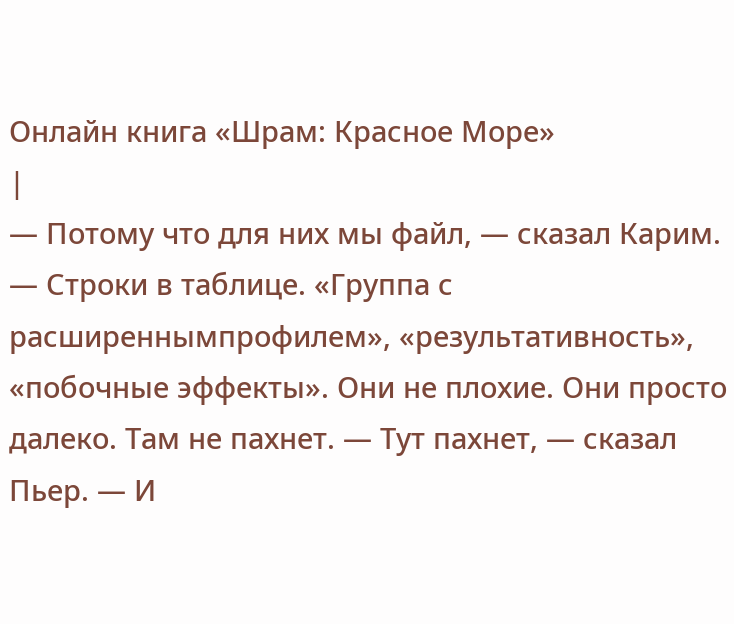Онлайн книга «Шрам: Красное Море»
|
— Потому что для них мы файл, — сказал Карим. — Строки в таблице. «Группа с расширеннымпрофилем», «результативность», «побочные эффекты». Они не плохие. Они просто далеко. Там не пахнет. — Тут пахнет, — сказал Пьер. — И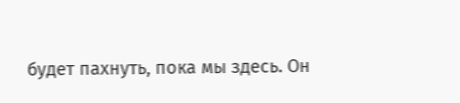будет пахнуть, пока мы здесь. Он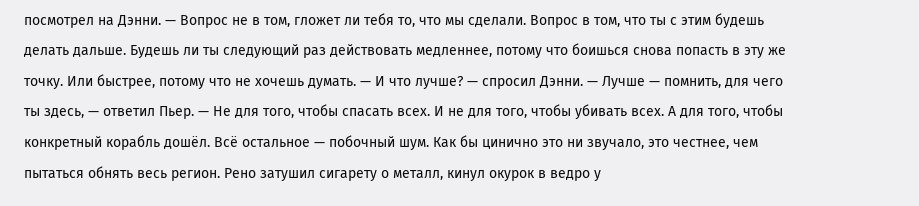посмотрел на Дэнни. — Вопрос не в том, гложет ли тебя то, что мы сделали. Вопрос в том, что ты с этим будешь делать дальше. Будешь ли ты следующий раз действовать медленнее, потому что боишься снова попасть в эту же точку. Или быстрее, потому что не хочешь думать. — И что лучше? — спросил Дэнни. — Лучше — помнить, для чего ты здесь, — ответил Пьер. — Не для того, чтобы спасать всех. И не для того, чтобы убивать всех. А для того, чтобы конкретный корабль дошёл. Всё остальное — побочный шум. Как бы цинично это ни звучало, это честнее, чем пытаться обнять весь регион. Рено затушил сигарету о металл, кинул окурок в ведро у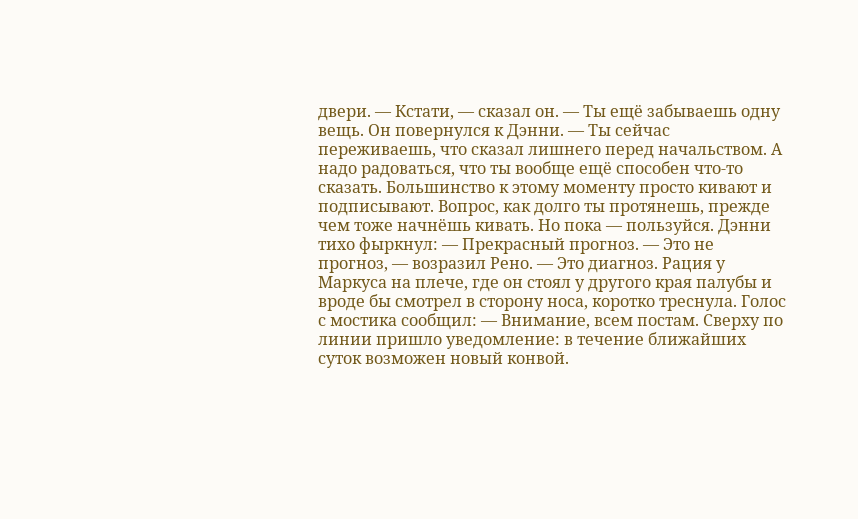двери. — Кстати, — сказал он. — Ты ещё забываешь одну вещь. Он повернулся к Дэнни. — Ты сейчас переживаешь, что сказал лишнего перед начальством. А надо радоваться, что ты вообще ещё способен что-то сказать. Большинство к этому моменту просто кивают и подписывают. Вопрос, как долго ты протянешь, прежде чем тоже начнёшь кивать. Но пока — пользуйся. Дэнни тихо фыркнул: — Прекрасный прогноз. — Это не прогноз, — возразил Рено. — Это диагноз. Рация у Маркуса на плече, где он стоял у другого края палубы и вроде бы смотрел в сторону носа, коротко треснула. Голос с мостика сообщил: — Внимание, всем постам. Сверху по линии пришло уведомление: в течение ближайших суток возможен новый конвой.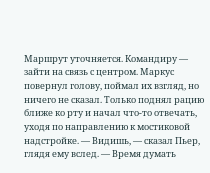Маршрут уточняется. Командиру — зайти на связь с центром. Маркус повернул голову, поймал их взгляд, но ничего не сказал. Только поднял рацию ближе ко рту и начал что-то отвечать, уходя по направлению к мостиковой надстройке. — Видишь, — сказал Пьер, глядя ему вслед. — Время думать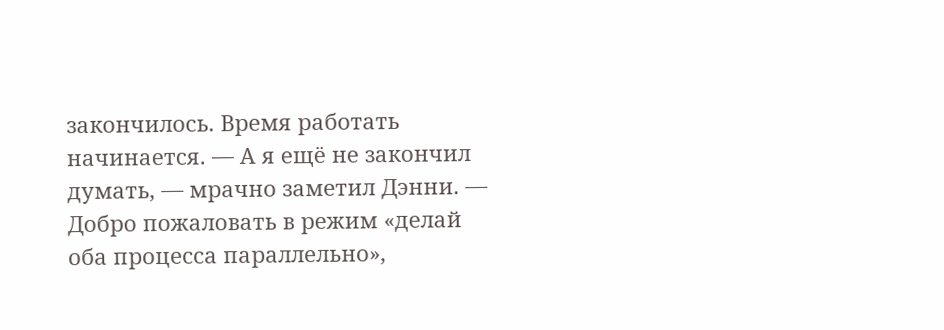закончилось. Время работать начинается. — А я ещё не закончил думать, — мрачно заметил Дэнни. — Добро пожаловать в режим «делай оба процесса параллельно»,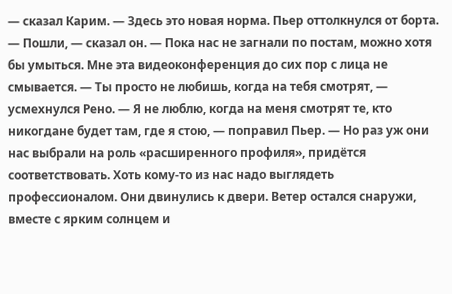— сказал Карим. — Здесь это новая норма. Пьер оттолкнулся от борта. — Пошли, — сказал он. — Пока нас не загнали по постам, можно хотя бы умыться. Мне эта видеоконференция до сих пор с лица не смывается. — Ты просто не любишь, когда на тебя смотрят, — усмехнулся Рено. — Я не люблю, когда на меня смотрят те, кто никогдане будет там, где я стою, — поправил Пьер. — Но раз уж они нас выбрали на роль «расширенного профиля», придётся соответствовать. Хоть кому-то из нас надо выглядеть профессионалом. Они двинулись к двери. Ветер остался снаружи, вместе с ярким солнцем и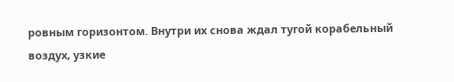ровным горизонтом. Внутри их снова ждал тугой корабельный воздух, узкие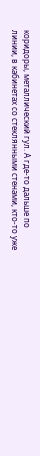коридоры, металлический гул. А где-то дальше по линии, в кабинетах со стеклянными стенами, кто-то уже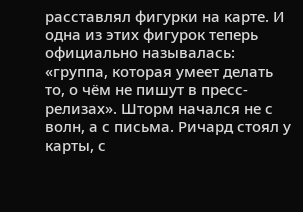расставлял фигурки на карте. И одна из этих фигурок теперь официально называлась: «группа, которая умеет делать то, о чём не пишут в пресс-релизах». Шторм начался не с волн, а с письма. Ричард стоял у карты, с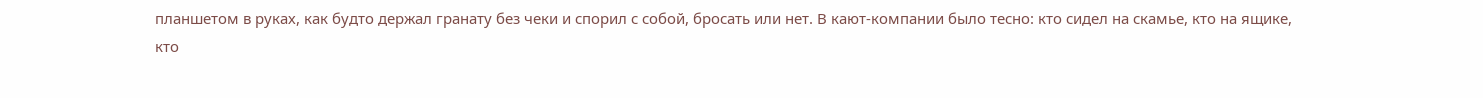планшетом в руках, как будто держал гранату без чеки и спорил с собой, бросать или нет. В кают-компании было тесно: кто сидел на скамье, кто на ящике, кто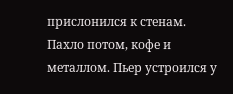прислонился к стенам. Пахло потом, кофе и металлом. Пьер устроился у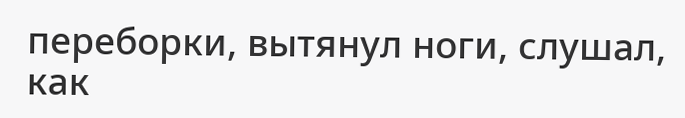переборки, вытянул ноги, слушал, как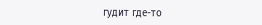гудит где-то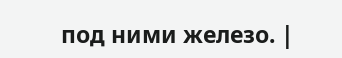под ними железо. |